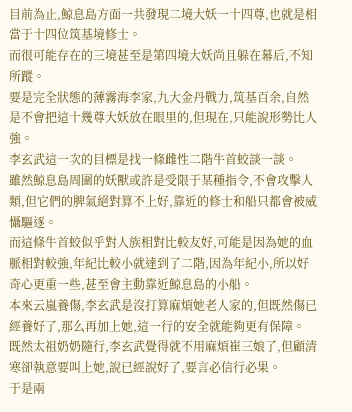目前為止,鯨息島方面一共發現二境大妖一十四尊,也就是相當于十四位筑基境修士。
而很可能存在的三境甚至是第四境大妖尚且躲在幕后,不知所蹤。
要是完全狀態的薄霧海李家,九大金丹戰力,筑基百余,自然是不會把這十幾尊大妖放在眼里的,但現在,只能說形勢比人強。
李玄武這一次的目標是找一條雌性二階牛首蛟談一談。
雖然鯨息島周圍的妖獸或許是受限于某種指令,不會攻擊人類,但它們的脾氣絕對算不上好,靠近的修士和船只都會被威懾驅逐。
而這條牛首蛟似乎對人族相對比較友好,可能是因為她的血脈相對較強,年紀比較小就達到了二階,因為年紀小,所以好奇心更重一些,甚至會主動靠近鯨息島的小船。
本來云嵐養傷,李玄武是沒打算麻煩她老人家的,但既然傷已經養好了,那么再加上她,這一行的安全就能夠更有保障。
既然太祖奶奶隨行,李玄武覺得就不用麻煩崔三娘了,但顧清寒卻執意要叫上她,說已經說好了,要言必信行必果。
于是兩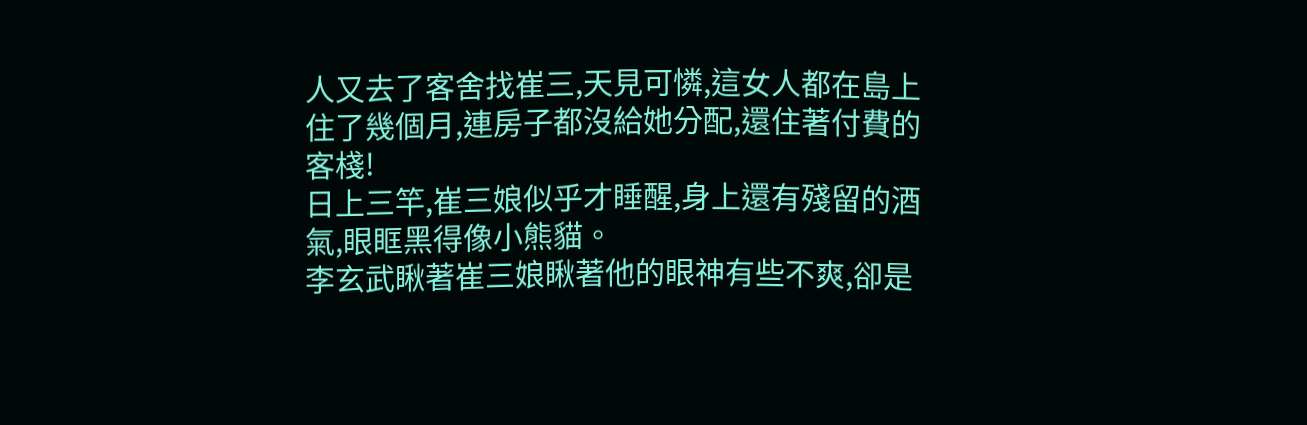人又去了客舍找崔三,天見可憐,這女人都在島上住了幾個月,連房子都沒給她分配,還住著付費的客棧!
日上三竿,崔三娘似乎才睡醒,身上還有殘留的酒氣,眼眶黑得像小熊貓。
李玄武瞅著崔三娘瞅著他的眼神有些不爽,卻是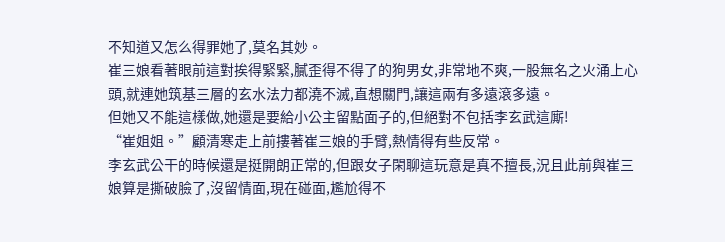不知道又怎么得罪她了,莫名其妙。
崔三娘看著眼前這對挨得緊緊,膩歪得不得了的狗男女,非常地不爽,一股無名之火涌上心頭,就連她筑基三層的玄水法力都澆不滅,直想關門,讓這兩有多遠滾多遠。
但她又不能這樣做,她還是要給小公主留點面子的,但絕對不包括李玄武這廝!
“崔姐姐。”顧清寒走上前摟著崔三娘的手臂,熱情得有些反常。
李玄武公干的時候還是挺開朗正常的,但跟女子閑聊這玩意是真不擅長,況且此前與崔三娘算是撕破臉了,沒留情面,現在碰面,尷尬得不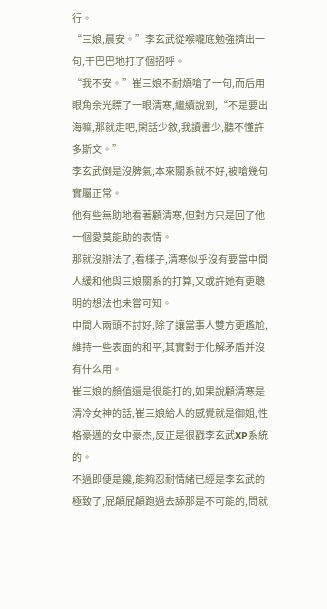行。
“三娘,晨安。”李玄武從喉嚨底勉強擠出一句,干巴巴地打了個招呼。
“我不安。”崔三娘不耐煩嗆了一句,而后用眼角余光瞟了一眼清寒,繼續說到,“不是要出海嘛,那就走吧,閑話少敘,我讀書少,聽不懂許多斯文。”
李玄武倒是沒脾氣,本來關系就不好,被嗆幾句實屬正常。
他有些無助地看著顧清寒,但對方只是回了他一個愛莫能助的表情。
那就沒辦法了,看樣子,清寒似乎沒有要當中間人緩和他與三娘關系的打算,又或許她有更聰明的想法也未嘗可知。
中間人兩頭不討好,除了讓當事人雙方更尷尬,維持一些表面的和平,其實對于化解矛盾并沒有什么用。
崔三娘的顏值還是很能打的,如果說顧清寒是清冷女神的話,崔三娘給人的感覺就是御姐,性格豪邁的女中豪杰,反正是很戳李玄武XP系統的。
不過即便是饞,能夠忍耐情緒已經是李玄武的極致了,屁顛屁顛跑過去舔那是不可能的,問就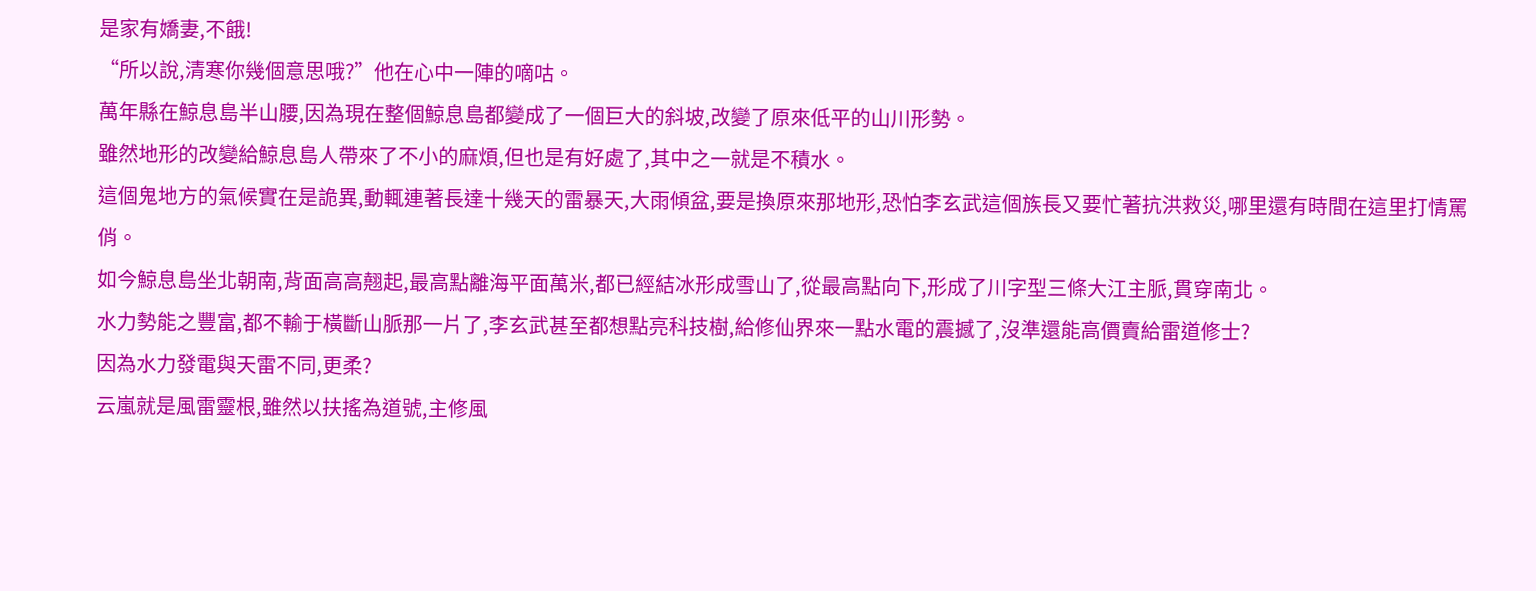是家有嬌妻,不餓!
“所以說,清寒你幾個意思哦?”他在心中一陣的嘀咕。
萬年縣在鯨息島半山腰,因為現在整個鯨息島都變成了一個巨大的斜坡,改變了原來低平的山川形勢。
雖然地形的改變給鯨息島人帶來了不小的麻煩,但也是有好處了,其中之一就是不積水。
這個鬼地方的氣候實在是詭異,動輒連著長達十幾天的雷暴天,大雨傾盆,要是換原來那地形,恐怕李玄武這個族長又要忙著抗洪救災,哪里還有時間在這里打情罵俏。
如今鯨息島坐北朝南,背面高高翹起,最高點離海平面萬米,都已經結冰形成雪山了,從最高點向下,形成了川字型三條大江主脈,貫穿南北。
水力勢能之豐富,都不輸于橫斷山脈那一片了,李玄武甚至都想點亮科技樹,給修仙界來一點水電的震撼了,沒準還能高價賣給雷道修士?
因為水力發電與天雷不同,更柔?
云嵐就是風雷靈根,雖然以扶搖為道號,主修風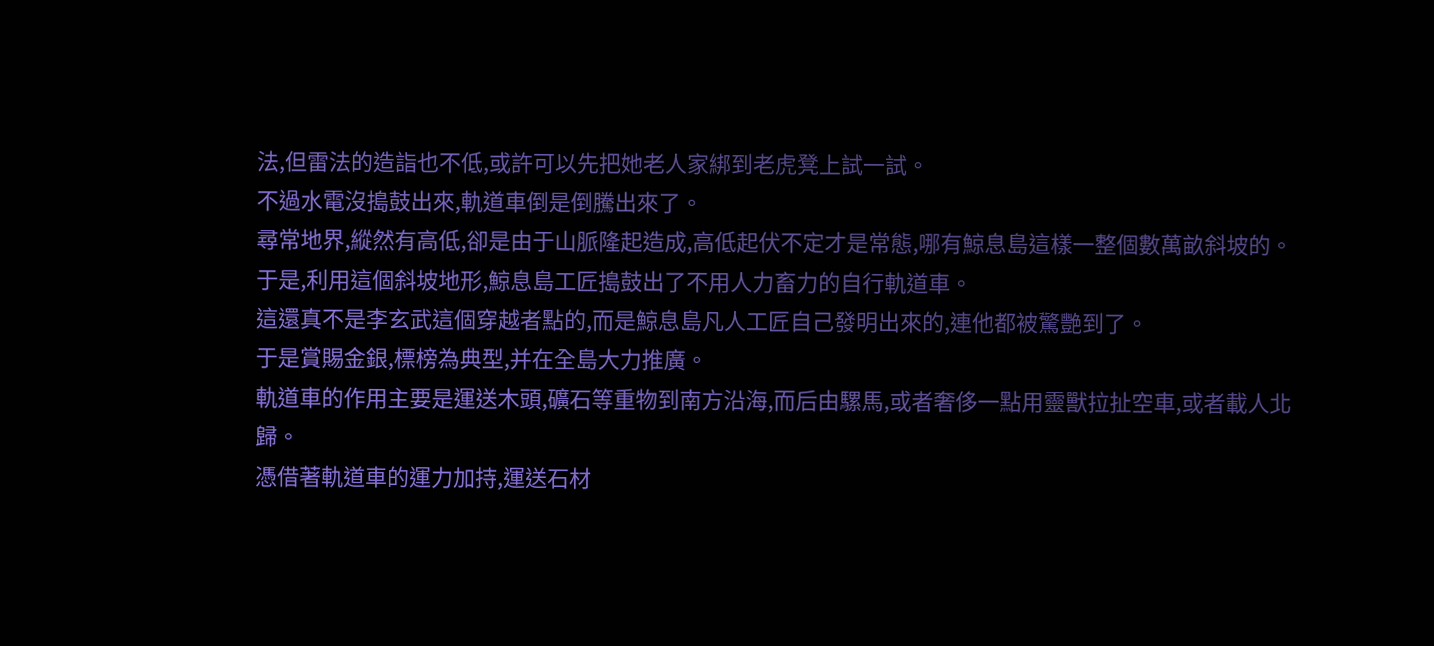法,但雷法的造詣也不低,或許可以先把她老人家綁到老虎凳上試一試。
不過水電沒搗鼓出來,軌道車倒是倒騰出來了。
尋常地界,縱然有高低,卻是由于山脈隆起造成,高低起伏不定才是常態,哪有鯨息島這樣一整個數萬畝斜坡的。
于是,利用這個斜坡地形,鯨息島工匠搗鼓出了不用人力畜力的自行軌道車。
這還真不是李玄武這個穿越者點的,而是鯨息島凡人工匠自己發明出來的,連他都被驚艷到了。
于是賞賜金銀,標榜為典型,并在全島大力推廣。
軌道車的作用主要是運送木頭,礦石等重物到南方沿海,而后由騾馬,或者奢侈一點用靈獸拉扯空車,或者載人北歸。
憑借著軌道車的運力加持,運送石材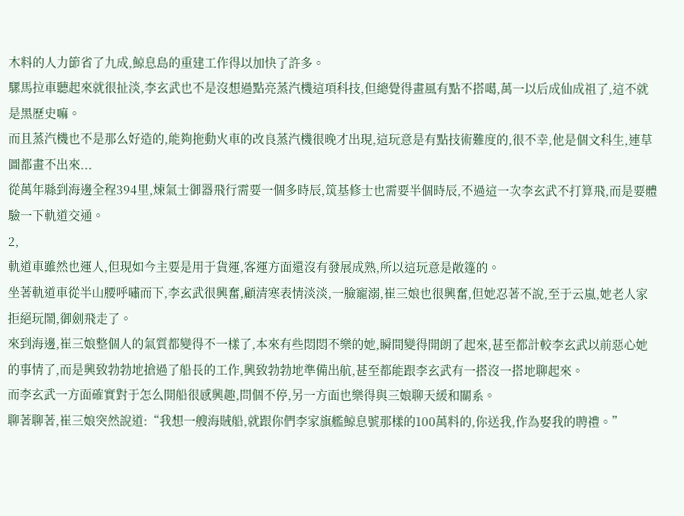木料的人力節省了九成,鯨息島的重建工作得以加快了許多。
騾馬拉車聽起來就很扯淡,李玄武也不是沒想過點亮蒸汽機這項科技,但總覺得畫風有點不搭噶,萬一以后成仙成祖了,這不就是黑歷史嘛。
而且蒸汽機也不是那么好造的,能夠拖動火車的改良蒸汽機很晚才出現,這玩意是有點技術難度的,很不幸,他是個文科生,連草圖都畫不出來...
從萬年縣到海邊全程394里,煉氣士御器飛行需要一個多時辰,筑基修士也需要半個時辰,不過這一次李玄武不打算飛,而是要體驗一下軌道交通。
2,
軌道車雖然也運人,但現如今主要是用于貨運,客運方面還沒有發展成熟,所以這玩意是敞篷的。
坐著軌道車從半山腰呼嘯而下,李玄武很興奮,顧清寒表情淡淡,一臉寵溺,崔三娘也很興奮,但她忍著不說,至于云嵐,她老人家拒絕玩鬧,御劍飛走了。
來到海邊,崔三娘整個人的氣質都變得不一樣了,本來有些悶悶不樂的她,瞬間變得開朗了起來,甚至都計較李玄武以前惡心她的事情了,而是興致勃勃地搶過了船長的工作,興致勃勃地準備出航,甚至都能跟李玄武有一搭沒一搭地聊起來。
而李玄武一方面確實對于怎么開船很感興趣,問個不停,另一方面也樂得與三娘聊天緩和關系。
聊著聊著,崔三娘突然說道:“我想一艘海賊船,就跟你們李家旗艦鯨息號那樣的100萬料的,你送我,作為娶我的聘禮。”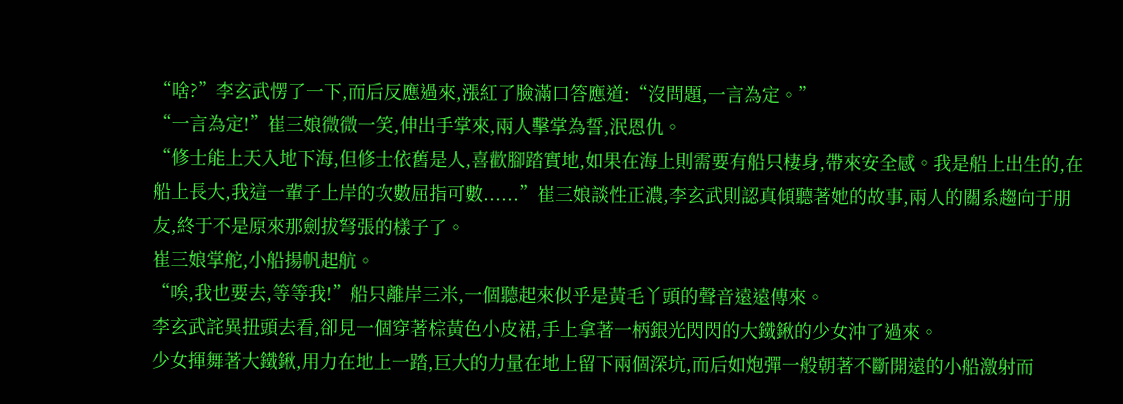“啥?”李玄武愣了一下,而后反應過來,漲紅了臉滿口答應道:“沒問題,一言為定。”
“一言為定!”崔三娘微微一笑,伸出手掌來,兩人擊掌為誓,泯恩仇。
“修士能上天入地下海,但修士依舊是人,喜歡腳踏實地,如果在海上則需要有船只棲身,帶來安全感。我是船上出生的,在船上長大,我這一輩子上岸的次數屈指可數......”崔三娘談性正濃,李玄武則認真傾聽著她的故事,兩人的關系趨向于朋友,終于不是原來那劍拔弩張的樣子了。
崔三娘掌舵,小船揚帆起航。
“唉,我也要去,等等我!”船只離岸三米,一個聽起來似乎是黃毛丫頭的聲音遠遠傳來。
李玄武詫異扭頭去看,卻見一個穿著棕黃色小皮裙,手上拿著一柄銀光閃閃的大鐵鍬的少女沖了過來。
少女揮舞著大鐵鍬,用力在地上一踏,巨大的力量在地上留下兩個深坑,而后如炮彈一般朝著不斷開遠的小船激射而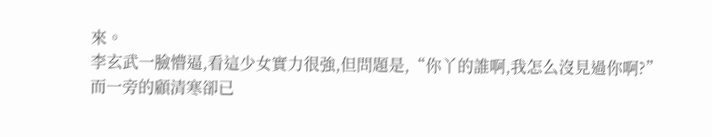來。
李玄武一臉懵逼,看這少女實力很強,但問題是,“你丫的誰啊,我怎么沒見過你啊?”
而一旁的顧清寒卻已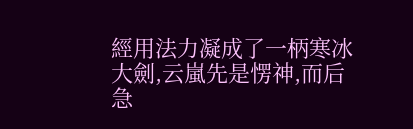經用法力凝成了一柄寒冰大劍,云嵐先是愣神,而后急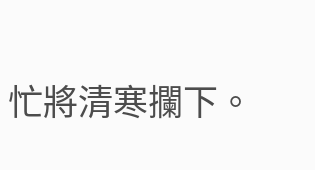忙將清寒攔下。